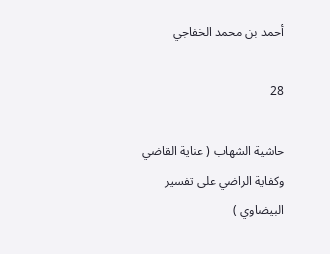أحمد بن محمد الخفاجي

28

حاشية الشهاب ( عناية القاضي وكفاية الراضي على تفسير البيضاوي )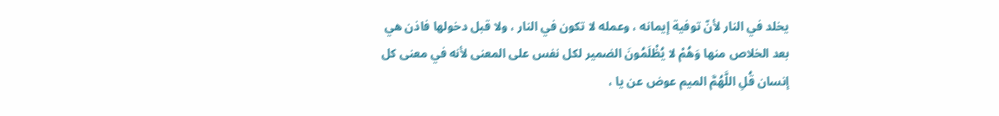يخلد في النار لأنّ توفية إيمانه ، وعمله لا تكون في النار ، ولا قبل دخولها فاذن هي بعد الخلاص منها وَهُمْ لا يُظْلَمُونَ الضمير لكل نفس على المعنى لأنه في معنى كل إنسان قُلِ اللَّهُمَّ الميم عوض عن يا ،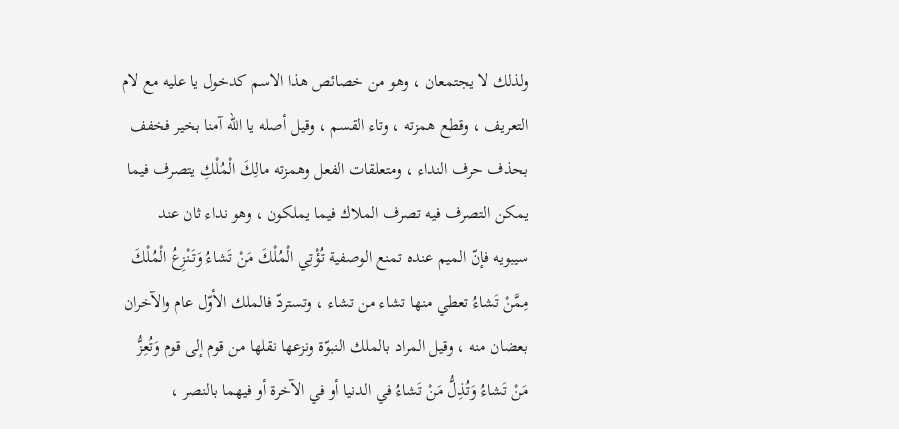ولذلك لا يجتمعان ، وهو من خصائص هذا الاسم كدخول يا عليه مع لام التعريف ، وقطع همزته ، وتاء القسم ، وقيل أصله يا اللّه آمنا بخير فخفف بحذف حرف النداء ، ومتعلقات الفعل وهمزته مالِكَ الْمُلْكِ يتصرف فيما يمكن التصرف فيه تصرف الملاك فيما يملكون ، وهو نداء ثان عند سيبويه فإنّ الميم عنده تمنع الوصفية تُؤْتِي الْمُلْكَ مَنْ تَشاءُ وَتَنْزِعُ الْمُلْكَ مِمَّنْ تَشاءُ تعطي منها تشاء من تشاء ، وتستردّ فالملك الأوّل عام والآخران بعضان منه ، وقيل المراد بالملك النبوّة ونزعها نقلها من قوم إلى قوم وَتُعِزُّ مَنْ تَشاءُ وَتُذِلُّ مَنْ تَشاءُ في الدنيا أو في الآخرة أو فيهما بالنصر ،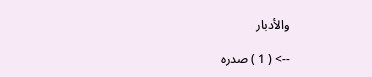والأدبار

--> ( 1 ) صدره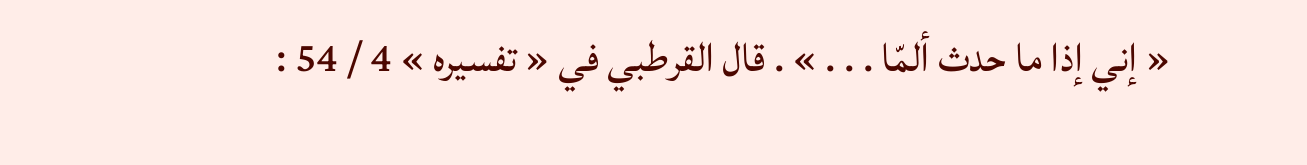« إني إذا ما حدث ألمّا . . . » . قال القرطبي في « تفسيره » 4 / 54 :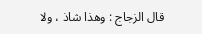قال الزجاج : وهذا شاذ ، ولا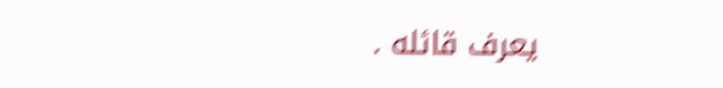يعرف قائله .